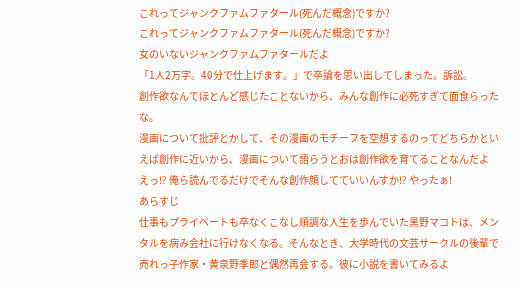これってジャンクファムファタール(死んだ概念)ですか?
これってジャンクファムファタール(死んだ概念)ですか?
女のいないジャンクファムファタールだよ
「1人2万字。40分で仕上げます。」で卒論を思い出してしまった。訴訟。
創作欲なんてほとんど感じたことないから、みんな創作に必死すぎて面食らったな。
漫画について批評とかして、その漫画のモチーフを空想するのってどちらかといえば創作に近いから、漫画について語らうとおは創作欲を育てることなんだよ
えっ⁉ 俺ら読んでるだけでそんな創作顔してていいんすか⁉ やったぁ!
あらすじ
仕事もプライベートも卒なくこなし順調な人生を歩んでいた黒野マコトは、メンタルを病み会社に行けなくなる。そんなとき、大学時代の文芸サークルの後輩で売れっ子作家・黄泉野季郎と偶然再会する。彼に小説を書いてみるよ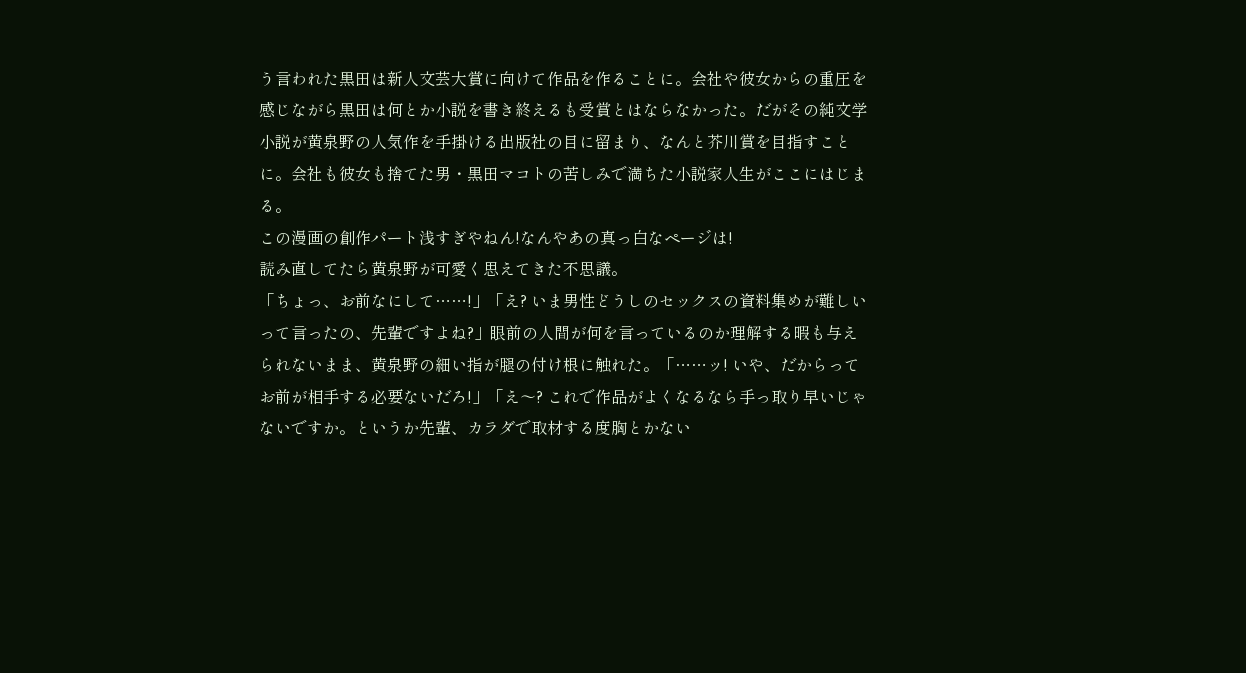う言われた黒田は新人文芸大賞に向けて作品を作ることに。会社や彼女からの重圧を感じながら黒田は何とか小説を書き終えるも受賞とはならなかった。だがその純文学小説が黄泉野の人気作を手掛ける出版社の目に留まり、なんと芥川賞を目指すことに。会社も彼女も捨てた男・黒田マコトの苦しみで満ちた小説家人生がここにはじまる。
この漫画の創作パート浅すぎやねん!なんやあの真っ白なページは!
読み直してたら黄泉野が可愛く思えてきた不思議。
「ちょっ、お前なにして……!」「え? いま男性どうしのセックスの資料集めが難しいって言ったの、先輩ですよね?」眼前の人間が何を言っているのか理解する暇も与えられないまま、黄泉野の細い指が腿の付け根に触れた。「……ッ! いや、だからってお前が相手する必要ないだろ!」「え〜? これで作品がよくなるなら手っ取り早いじゃないですか。というか先輩、カラダで取材する度胸とかない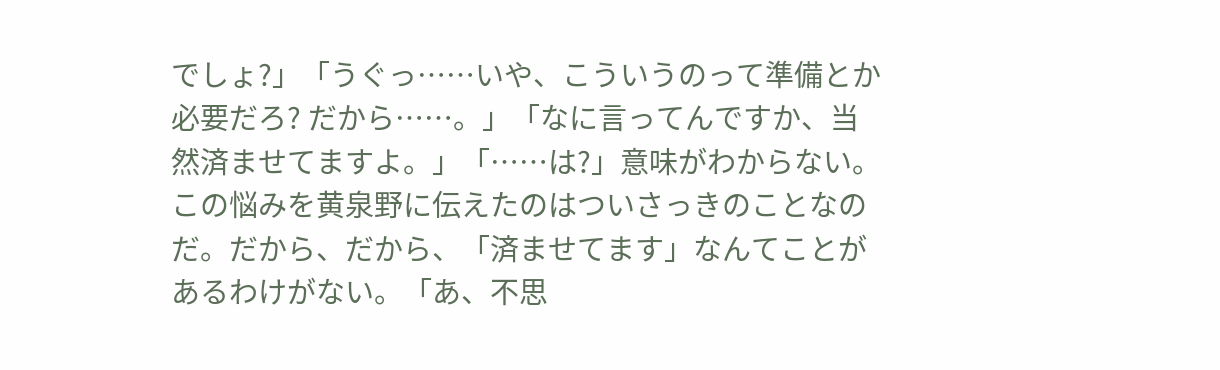でしょ?」「うぐっ……いや、こういうのって準備とか必要だろ? だから……。」「なに言ってんですか、当然済ませてますよ。」「……は?」意味がわからない。この悩みを黄泉野に伝えたのはついさっきのことなのだ。だから、だから、「済ませてます」なんてことがあるわけがない。「あ、不思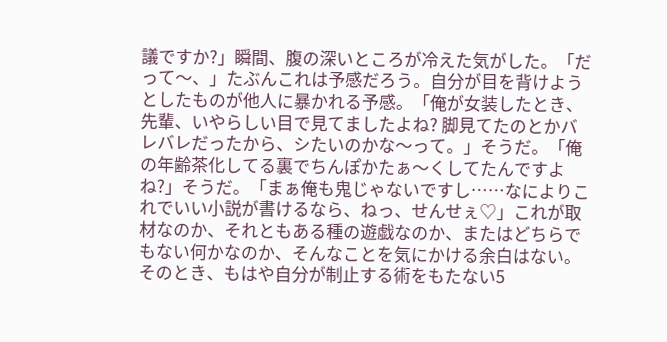議ですか?」瞬間、腹の深いところが冷えた気がした。「だって〜、」たぶんこれは予感だろう。自分が目を背けようとしたものが他人に暴かれる予感。「俺が女装したとき、先輩、いやらしい目で見てましたよね? 脚見てたのとかバレバレだったから、シたいのかな〜って。」そうだ。「俺の年齢茶化してる裏でちんぽかたぁ〜くしてたんですよね?」そうだ。「まぁ俺も鬼じゃないですし……なによりこれでいい小説が書けるなら、ねっ、せんせぇ♡」これが取材なのか、それともある種の遊戯なのか、またはどちらでもない何かなのか、そんなことを気にかける余白はない。そのとき、もはや自分が制止する術をもたない5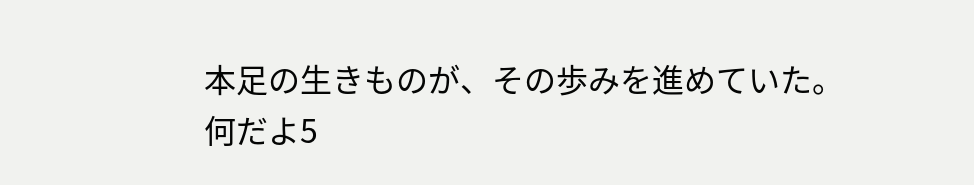本足の生きものが、その歩みを進めていた。
何だよ5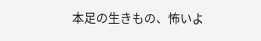本足の生きもの、怖いよ